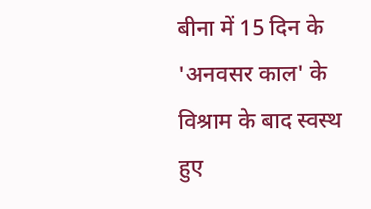बीना में 15 दिन के 'अनवसर काल' के विश्राम के बाद स्वस्थ हुए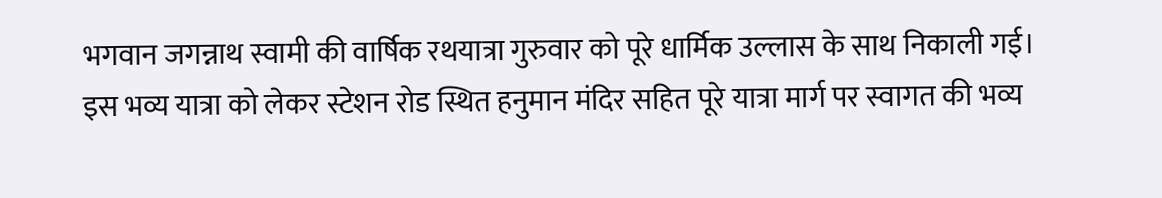भगवान जगन्नाथ स्वामी की वार्षिक रथयात्रा गुरुवार को पूरे धार्मिक उल्लास के साथ निकाली गई। इस भव्य यात्रा को लेकर स्टेशन रोड स्थित हनुमान मंदिर सहित पूरे यात्रा मार्ग पर स्वागत की भव्य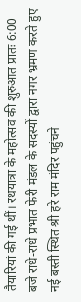तैयारियां की गई थीं। रथयात्रा के महोत्सव की शुरुआत प्रातः 6:00 बजे राधे-राधे प्रभात फेरी मंडल के सदस्यों द्वारा नगर भ्रमण करते हुए नई बस्ती स्थित श्री हरे राम मंदिर पहुंचने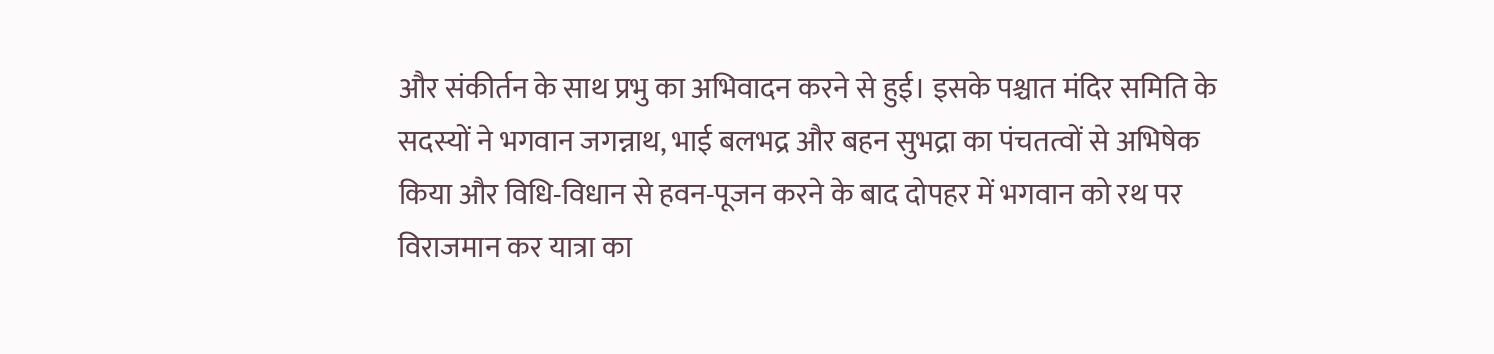और संकीर्तन के साथ प्रभु का अभिवादन करने से हुई। इसके पश्चात मंदिर समिति के सदस्यों ने भगवान जगन्नाथ, भाई बलभद्र और बहन सुभद्रा का पंचतत्वों से अभिषेक किया और विधि-विधान से हवन-पूजन करने के बाद दोपहर में भगवान को रथ पर विराजमान कर यात्रा का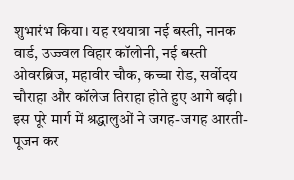शुभारंभ किया। यह रथयात्रा नई बस्ती, नानक वार्ड, उज्ज्वल विहार कॉलोनी, नई बस्ती ओवरब्रिज, महावीर चौक, कच्चा रोड, सर्वोदय चौराहा और कॉलेज तिराहा होते हुए आगे बढ़ी। इस पूरे मार्ग में श्रद्धालुओं ने जगह-जगह आरती-पूजन कर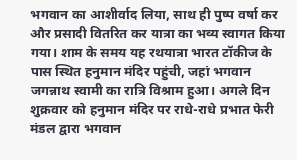भगवान का आशीर्वाद लिया, साथ ही पुष्प वर्षा कर और प्रसादी वितरित कर यात्रा का भव्य स्वागत किया गया। शाम के समय यह रथयात्रा भारत टॉकीज के पास स्थित हनुमान मंदिर पहुंची, जहां भगवान जगन्नाथ स्वामी का रात्रि विश्राम हुआ। अगले दिन शुक्रवार को हनुमान मंदिर पर राधे-राधे प्रभात फेरी मंडल द्वारा भगवान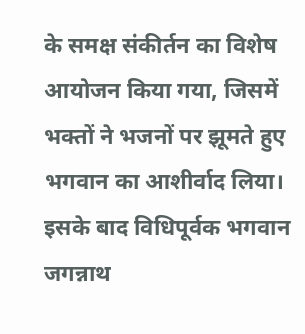के समक्ष संकीर्तन का विशेष आयोजन किया गया, जिसमें भक्तों ने भजनों पर झूमते हुए भगवान का आशीर्वाद लिया। इसके बाद विधिपूर्वक भगवान जगन्नाथ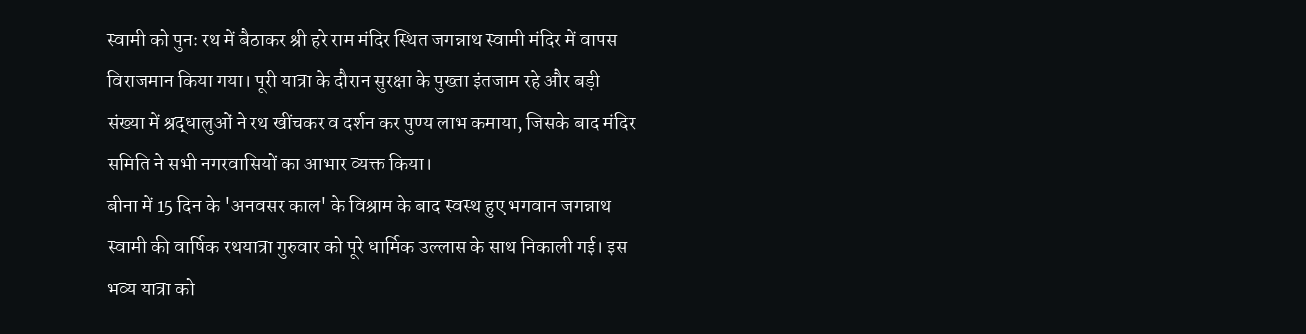स्वामी को पुनः रथ में बैठाकर श्री हरे राम मंदिर स्थित जगन्नाथ स्वामी मंदिर में वापस विराजमान किया गया। पूरी यात्रा के दौरान सुरक्षा के पुख्ता इंतजाम रहे और बड़ी संख्या में श्रद्धालुओं ने रथ खींचकर व दर्शन कर पुण्य लाभ कमाया, जिसके बाद मंदिर समिति ने सभी नगरवासियों का आभार व्यक्त किया।
बीना में 15 दिन के 'अनवसर काल' के विश्राम के बाद स्वस्थ हुए भगवान जगन्नाथ स्वामी की वार्षिक रथयात्रा गुरुवार को पूरे धार्मिक उल्लास के साथ निकाली गई। इस भव्य यात्रा को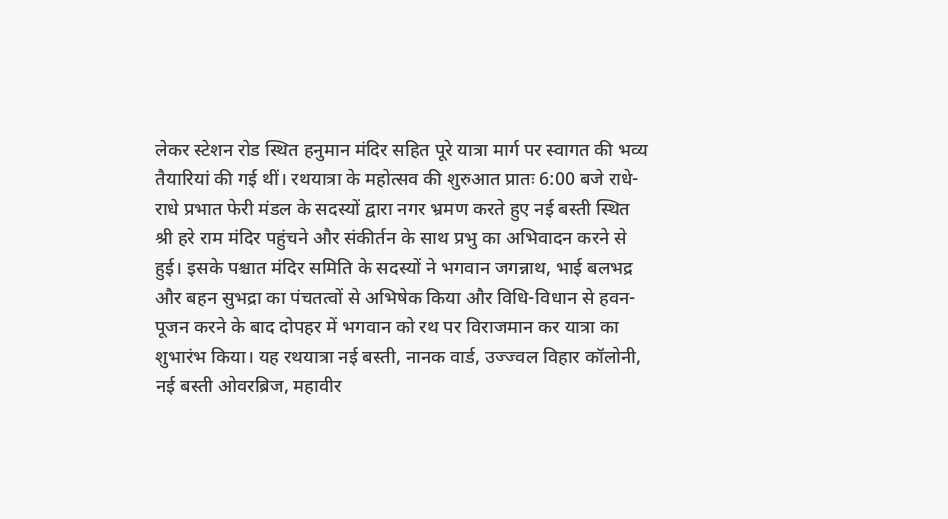लेकर स्टेशन रोड स्थित हनुमान मंदिर सहित पूरे यात्रा मार्ग पर स्वागत की भव्य तैयारियां की गई थीं। रथयात्रा के महोत्सव की शुरुआत प्रातः 6:00 बजे राधे-राधे प्रभात फेरी मंडल के सदस्यों द्वारा नगर भ्रमण करते हुए नई बस्ती स्थित
श्री हरे राम मंदिर पहुंचने और संकीर्तन के साथ प्रभु का अभिवादन करने से हुई। इसके पश्चात मंदिर समिति के सदस्यों ने भगवान जगन्नाथ, भाई बलभद्र और बहन सुभद्रा का पंचतत्वों से अभिषेक किया और विधि-विधान से हवन-पूजन करने के बाद दोपहर में भगवान को रथ पर विराजमान कर यात्रा का शुभारंभ किया। यह रथयात्रा नई बस्ती, नानक वार्ड, उज्ज्वल विहार कॉलोनी, नई बस्ती ओवरब्रिज, महावीर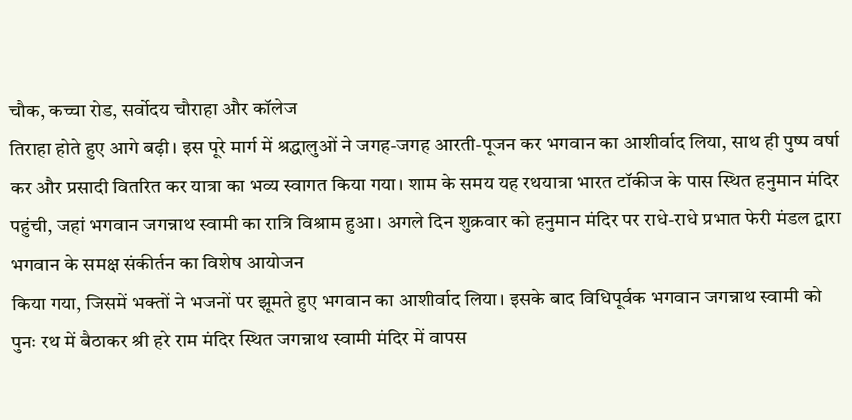चौक, कच्चा रोड, सर्वोदय चौराहा और कॉलेज
तिराहा होते हुए आगे बढ़ी। इस पूरे मार्ग में श्रद्धालुओं ने जगह-जगह आरती-पूजन कर भगवान का आशीर्वाद लिया, साथ ही पुष्प वर्षा कर और प्रसादी वितरित कर यात्रा का भव्य स्वागत किया गया। शाम के समय यह रथयात्रा भारत टॉकीज के पास स्थित हनुमान मंदिर पहुंची, जहां भगवान जगन्नाथ स्वामी का रात्रि विश्राम हुआ। अगले दिन शुक्रवार को हनुमान मंदिर पर राधे-राधे प्रभात फेरी मंडल द्वारा भगवान के समक्ष संकीर्तन का विशेष आयोजन
किया गया, जिसमें भक्तों ने भजनों पर झूमते हुए भगवान का आशीर्वाद लिया। इसके बाद विधिपूर्वक भगवान जगन्नाथ स्वामी को पुनः रथ में बैठाकर श्री हरे राम मंदिर स्थित जगन्नाथ स्वामी मंदिर में वापस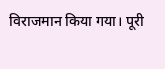विराजमान किया गया। पूरी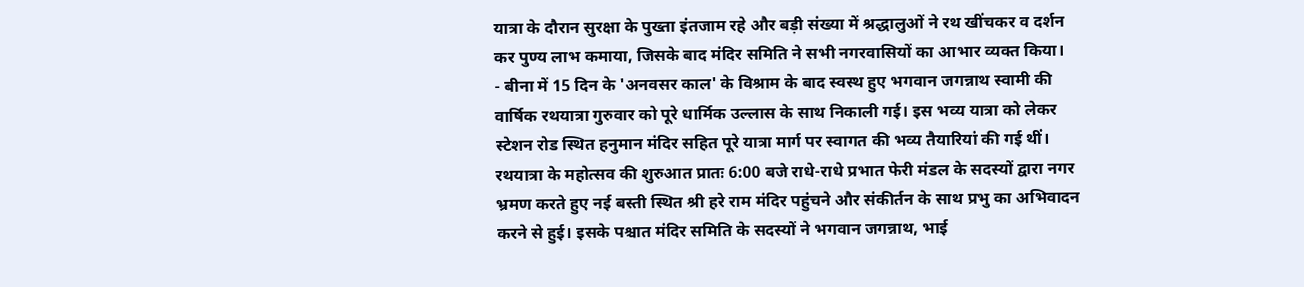यात्रा के दौरान सुरक्षा के पुख्ता इंतजाम रहे और बड़ी संख्या में श्रद्धालुओं ने रथ खींचकर व दर्शन कर पुण्य लाभ कमाया, जिसके बाद मंदिर समिति ने सभी नगरवासियों का आभार व्यक्त किया।
- बीना में 15 दिन के 'अनवसर काल' के विश्राम के बाद स्वस्थ हुए भगवान जगन्नाथ स्वामी की वार्षिक रथयात्रा गुरुवार को पूरे धार्मिक उल्लास के साथ निकाली गई। इस भव्य यात्रा को लेकर स्टेशन रोड स्थित हनुमान मंदिर सहित पूरे यात्रा मार्ग पर स्वागत की भव्य तैयारियां की गई थीं। रथयात्रा के महोत्सव की शुरुआत प्रातः 6:00 बजे राधे-राधे प्रभात फेरी मंडल के सदस्यों द्वारा नगर भ्रमण करते हुए नई बस्ती स्थित श्री हरे राम मंदिर पहुंचने और संकीर्तन के साथ प्रभु का अभिवादन करने से हुई। इसके पश्चात मंदिर समिति के सदस्यों ने भगवान जगन्नाथ, भाई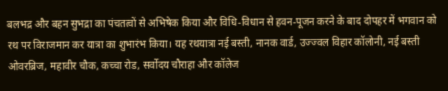बलभद्र और बहन सुभद्रा का पंचतत्वों से अभिषेक किया और विधि-विधान से हवन-पूजन करने के बाद दोपहर में भगवान को रथ पर विराजमान कर यात्रा का शुभारंभ किया। यह रथयात्रा नई बस्ती, नानक वार्ड, उज्ज्वल विहार कॉलोनी, नई बस्ती ओवरब्रिज, महावीर चौक, कच्चा रोड, सर्वोदय चौराहा और कॉलेज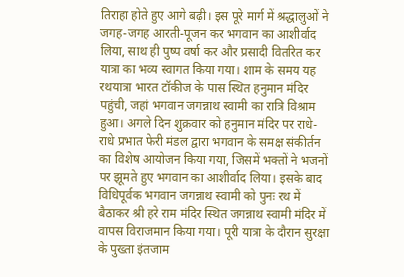तिराहा होते हुए आगे बढ़ी। इस पूरे मार्ग में श्रद्धालुओं ने जगह-जगह आरती-पूजन कर भगवान का आशीर्वाद लिया, साथ ही पुष्प वर्षा कर और प्रसादी वितरित कर यात्रा का भव्य स्वागत किया गया। शाम के समय यह रथयात्रा भारत टॉकीज के पास स्थित हनुमान मंदिर पहुंची, जहां भगवान जगन्नाथ स्वामी का रात्रि विश्राम हुआ। अगले दिन शुक्रवार को हनुमान मंदिर पर राधे-राधे प्रभात फेरी मंडल द्वारा भगवान के समक्ष संकीर्तन का विशेष आयोजन किया गया, जिसमें भक्तों ने भजनों पर झूमते हुए भगवान का आशीर्वाद लिया। इसके बाद विधिपूर्वक भगवान जगन्नाथ स्वामी को पुनः रथ में बैठाकर श्री हरे राम मंदिर स्थित जगन्नाथ स्वामी मंदिर में वापस विराजमान किया गया। पूरी यात्रा के दौरान सुरक्षा के पुख्ता इंतजाम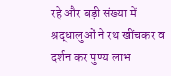रहे और बड़ी संख्या में श्रद्धालुओं ने रथ खींचकर व दर्शन कर पुण्य लाभ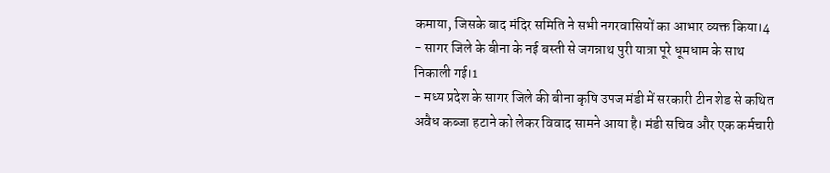कमाया, जिसके बाद मंदिर समिति ने सभी नगरवासियों का आभार व्यक्त किया।4
- सागर जिले के बीना के नई बस्ती से जगन्नाथ पुरी यात्रा पूरे धूमधाम के साथ निकाली गई।1
- मध्य प्रदेश के सागर जिले की बीना कृषि उपज मंडी में सरकारी टीन शेड से कथित अवैध कब्जा हटाने को लेकर विवाद सामने आया है। मंडी सचिव और एक कर्मचारी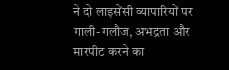ने दो लाइसेंसी व्यापारियों पर गाली-गलौज, अभद्रता और मारपीट करने का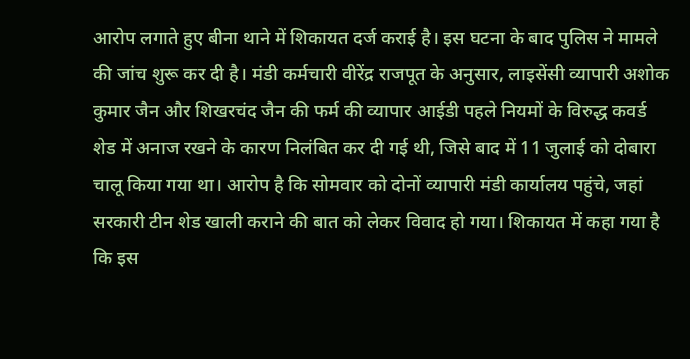आरोप लगाते हुए बीना थाने में शिकायत दर्ज कराई है। इस घटना के बाद पुलिस ने मामले की जांच शुरू कर दी है। मंडी कर्मचारी वीरेंद्र राजपूत के अनुसार, लाइसेंसी व्यापारी अशोक कुमार जैन और शिखरचंद जैन की फर्म की व्यापार आईडी पहले नियमों के विरुद्ध कवर्ड शेड में अनाज रखने के कारण निलंबित कर दी गई थी, जिसे बाद में 11 जुलाई को दोबारा चालू किया गया था। आरोप है कि सोमवार को दोनों व्यापारी मंडी कार्यालय पहुंचे, जहां सरकारी टीन शेड खाली कराने की बात को लेकर विवाद हो गया। शिकायत में कहा गया है कि इस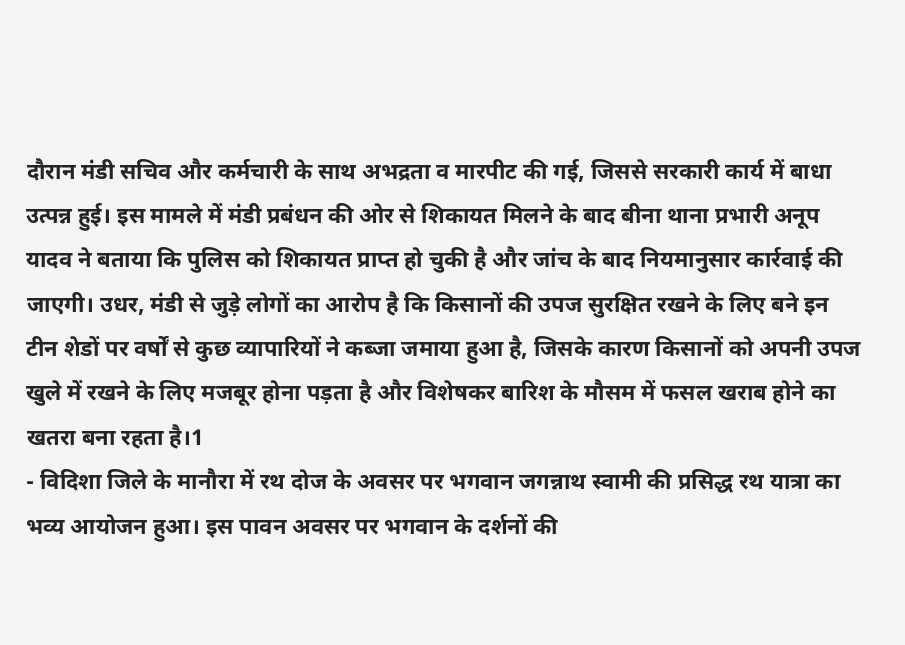दौरान मंडी सचिव और कर्मचारी के साथ अभद्रता व मारपीट की गई, जिससे सरकारी कार्य में बाधा उत्पन्न हुई। इस मामले में मंडी प्रबंधन की ओर से शिकायत मिलने के बाद बीना थाना प्रभारी अनूप यादव ने बताया कि पुलिस को शिकायत प्राप्त हो चुकी है और जांच के बाद नियमानुसार कार्रवाई की जाएगी। उधर, मंडी से जुड़े लोगों का आरोप है कि किसानों की उपज सुरक्षित रखने के लिए बने इन टीन शेडों पर वर्षों से कुछ व्यापारियों ने कब्जा जमाया हुआ है, जिसके कारण किसानों को अपनी उपज खुले में रखने के लिए मजबूर होना पड़ता है और विशेषकर बारिश के मौसम में फसल खराब होने का खतरा बना रहता है।1
- विदिशा जिले के मानौरा में रथ दोज के अवसर पर भगवान जगन्नाथ स्वामी की प्रसिद्ध रथ यात्रा का भव्य आयोजन हुआ। इस पावन अवसर पर भगवान के दर्शनों की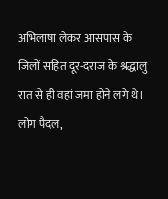अभिलाषा लेकर आसपास के जिलों सहित दूर-दराज के श्रद्धालु रात से ही वहां जमा होने लगे थे। लोग पैदल,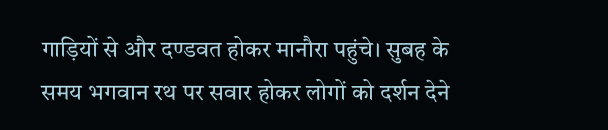गाड़ियों से और दण्डवत होकर मानौरा पहुंचे। सुबह के समय भगवान रथ पर सवार होकर लोगों को दर्शन देने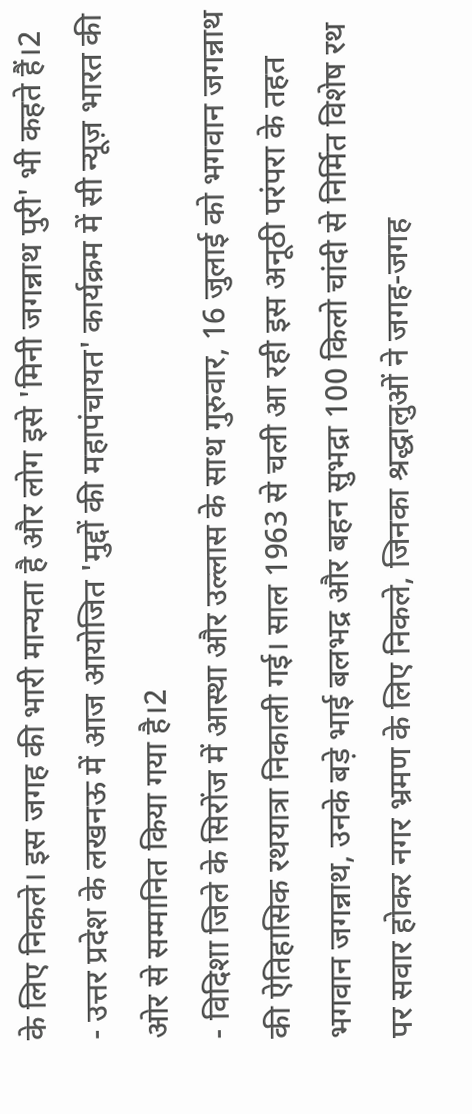के लिए निकले। इस जगह की भारी मान्यता है और लोग इसे 'मिनी जगन्नाथ पुरी' भी कहते हैं।2
- उत्तर प्रदेश के लखनऊ में आज आयोजित 'मुद्दों की महापंचायत' कार्यक्रम में सी न्यूज़ भारत की ओर से सम्मानित किया गया है।2
- विदिशा जिले के सिरोंज में आस्था और उल्लास के साथ गुरुवार, 16 जुलाई को भगवान जगन्नाथ की ऐतिहासिक रथयात्रा निकाली गई। साल 1963 से चली आ रही इस अनूठी परंपरा के तहत भगवान जगन्नाथ, उनके बड़े भाई बलभद्र और बहन सुभद्रा 100 किलो चांदी से निर्मित विशेष रथ पर सवार होकर नगर भ्रमण के लिए निकले, जिनका श्रद्धालुओं ने जगह-जगह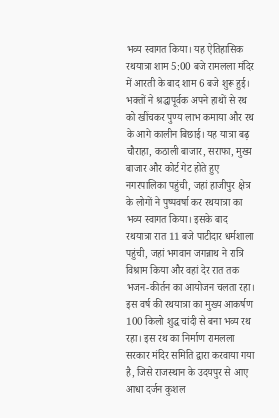भव्य स्वागत किया। यह ऐतिहासिक रथयात्रा शाम 5:00 बजे रामलला मंदिर में आरती के बाद शाम 6 बजे शुरू हुई। भक्तों ने श्रद्धापूर्वक अपने हाथों से रथ को खींचकर पुण्य लाभ कमाया और रथ के आगे कालीन बिछाई। यह यात्रा बढ़ चौराहा, कठाली बाजार, सराफा, मुख्य बाजार और कोर्ट गेट होते हुए नगरपालिका पहुंची, जहां हाजीपुर क्षेत्र के लोगों ने पुष्पवर्षा कर रथयात्रा का भव्य स्वागत किया। इसके बाद रथयात्रा रात 11 बजे पाटीदार धर्मशाला पहुंची, जहां भगवान जगन्नाथ ने रात्रि विश्राम किया और वहां देर रात तक भजन-कीर्तन का आयोजन चलता रहा। इस वर्ष की रथयात्रा का मुख्य आकर्षण 100 किलो शुद्ध चांदी से बना भव्य रथ रहा। इस रथ का निर्माण रामलला सरकार मंदिर समिति द्वारा करवाया गया है, जिसे राजस्थान के उदयपुर से आए आधा दर्जन कुशल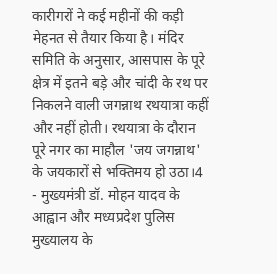कारीगरों ने कई महीनों की कड़ी मेहनत से तैयार किया है। मंदिर समिति के अनुसार, आसपास के पूरे क्षेत्र में इतने बड़े और चांदी के रथ पर निकलने वाली जगन्नाथ रथयात्रा कहीं और नहीं होती। रथयात्रा के दौरान पूरे नगर का माहौल 'जय जगन्नाथ' के जयकारों से भक्तिमय हो उठा।4
- मुख्यमंत्री डॉ. मोहन यादव के आह्वान और मध्यप्रदेश पुलिस मुख्यालय के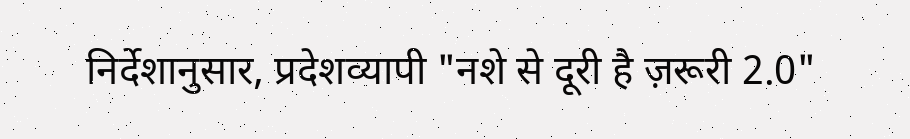निर्देशानुसार, प्रदेशव्यापी "नशे से दूरी है ज़रूरी 2.0"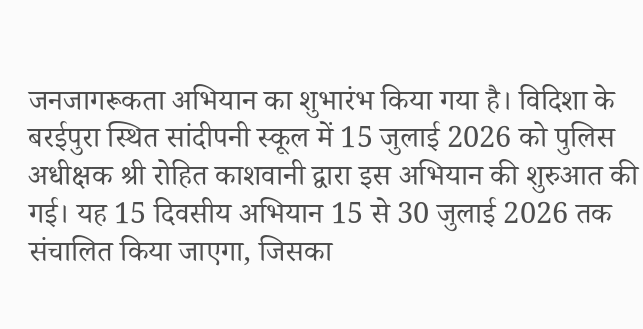जनजागरूकता अभियान का शुभारंभ किया गया है। विदिशा के बरईपुरा स्थित सांदीपनी स्कूल में 15 जुलाई 2026 को पुलिस अधीक्षक श्री रोहित काशवानी द्वारा इस अभियान की शुरुआत की गई। यह 15 दिवसीय अभियान 15 से 30 जुलाई 2026 तक संचालित किया जाएगा, जिसका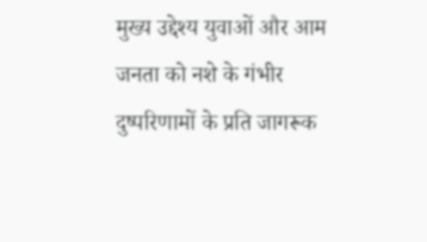मुख्य उद्देश्य युवाओं और आम जनता को नशे के गंभीर दुष्परिणामों के प्रति जागरूक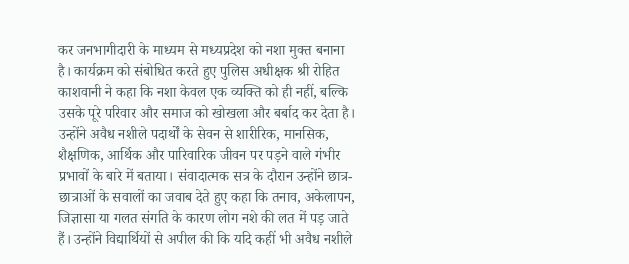कर जनभागीदारी के माध्यम से मध्यप्रदेश को नशा मुक्त बनाना है। कार्यक्रम को संबोधित करते हुए पुलिस अधीक्षक श्री रोहित काशवानी ने कहा कि नशा केवल एक व्यक्ति को ही नहीं, बल्कि उसके पूरे परिवार और समाज को खोखला और बर्बाद कर देता है। उन्होंने अवैध नशीले पदार्थों के सेवन से शारीरिक, मानसिक, शैक्षणिक, आर्थिक और पारिवारिक जीवन पर पड़ने वाले गंभीर प्रभावों के बारे में बताया। संवादात्मक सत्र के दौरान उन्होंने छात्र-छात्राओं के सवालों का जवाब देते हुए कहा कि तनाव, अकेलापन, जिज्ञासा या गलत संगति के कारण लोग नशे की लत में पड़ जाते हैं। उन्होंने विद्यार्थियों से अपील की कि यदि कहीं भी अवैध नशीले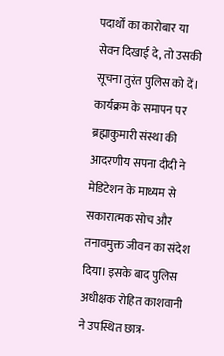पदार्थों का कारोबार या सेवन दिखाई दे, तो उसकी सूचना तुरंत पुलिस को दें। कार्यक्रम के समापन पर ब्रह्माकुमारी संस्था की आदरणीय सपना दीदी ने मेडिटेशन के माध्यम से सकारात्मक सोच और तनावमुक्त जीवन का संदेश दिया। इसके बाद पुलिस अधीक्षक रोहित काशवानी ने उपस्थित छात्र-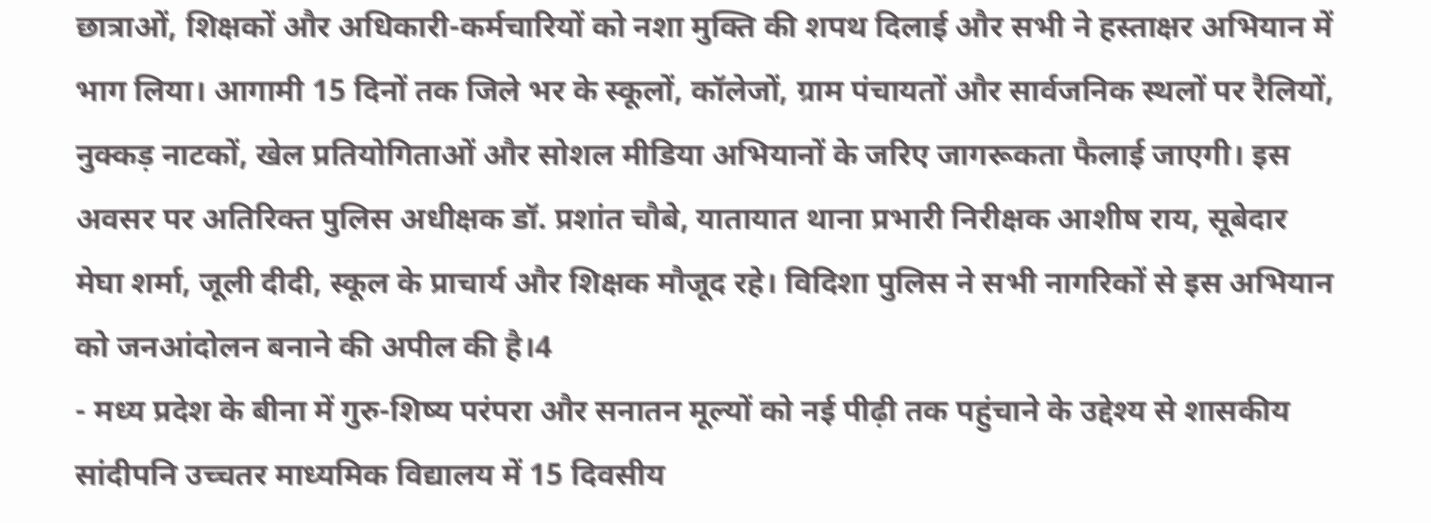छात्राओं, शिक्षकों और अधिकारी-कर्मचारियों को नशा मुक्ति की शपथ दिलाई और सभी ने हस्ताक्षर अभियान में भाग लिया। आगामी 15 दिनों तक जिले भर के स्कूलों, कॉलेजों, ग्राम पंचायतों और सार्वजनिक स्थलों पर रैलियों, नुक्कड़ नाटकों, खेल प्रतियोगिताओं और सोशल मीडिया अभियानों के जरिए जागरूकता फैलाई जाएगी। इस अवसर पर अतिरिक्त पुलिस अधीक्षक डॉ. प्रशांत चौबे, यातायात थाना प्रभारी निरीक्षक आशीष राय, सूबेदार मेघा शर्मा, जूली दीदी, स्कूल के प्राचार्य और शिक्षक मौजूद रहे। विदिशा पुलिस ने सभी नागरिकों से इस अभियान को जनआंदोलन बनाने की अपील की है।4
- मध्य प्रदेश के बीना में गुरु-शिष्य परंपरा और सनातन मूल्यों को नई पीढ़ी तक पहुंचाने के उद्देश्य से शासकीय सांदीपनि उच्चतर माध्यमिक विद्यालय में 15 दिवसीय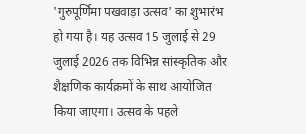'गुरुपूर्णिमा पखवाड़ा उत्सव' का शुभारंभ हो गया है। यह उत्सव 15 जुलाई से 29 जुलाई 2026 तक विभिन्न सांस्कृतिक और शैक्षणिक कार्यक्रमों के साथ आयोजित किया जाएगा। उत्सव के पहले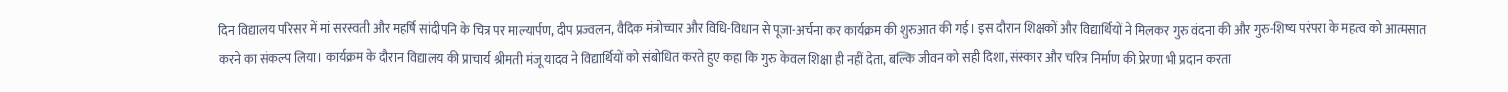दिन विद्यालय परिसर में मां सरस्वती और महर्षि सांदीपनि के चित्र पर माल्यार्पण, दीप प्रज्वलन, वैदिक मंत्रोच्चार और विधि-विधान से पूजा-अर्चना कर कार्यक्रम की शुरुआत की गई। इस दौरान शिक्षकों और विद्यार्थियों ने मिलकर गुरु वंदना की और गुरु-शिष्य परंपरा के महत्व को आत्मसात करने का संकल्प लिया। कार्यक्रम के दौरान विद्यालय की प्राचार्य श्रीमती मंजू यादव ने विद्यार्थियों को संबोधित करते हुए कहा कि गुरु केवल शिक्षा ही नहीं देता, बल्कि जीवन को सही दिशा, संस्कार और चरित्र निर्माण की प्रेरणा भी प्रदान करता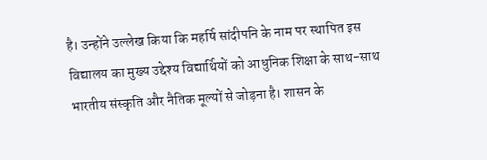है। उन्होंने उल्लेख किया कि महर्षि सांदीपनि के नाम पर स्थापित इस विद्यालय का मुख्य उद्देश्य विद्यार्थियों को आधुनिक शिक्षा के साथ-साथ भारतीय संस्कृति और नैतिक मूल्यों से जोड़ना है। शासन के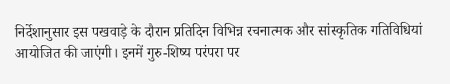निर्देशानुसार इस पखवाड़े के दौरान प्रतिदिन विभिन्न रचनात्मक और सांस्कृतिक गतिविधियां आयोजित की जाएंगी। इनमें गुरु-शिष्य परंपरा पर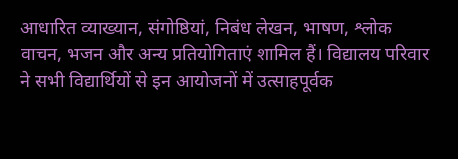आधारित व्याख्यान, संगोष्ठियां, निबंध लेखन, भाषण, श्लोक वाचन, भजन और अन्य प्रतियोगिताएं शामिल हैं। विद्यालय परिवार ने सभी विद्यार्थियों से इन आयोजनों में उत्साहपूर्वक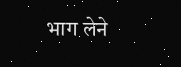भाग लेने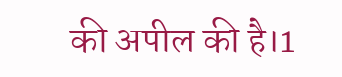की अपील की है।1